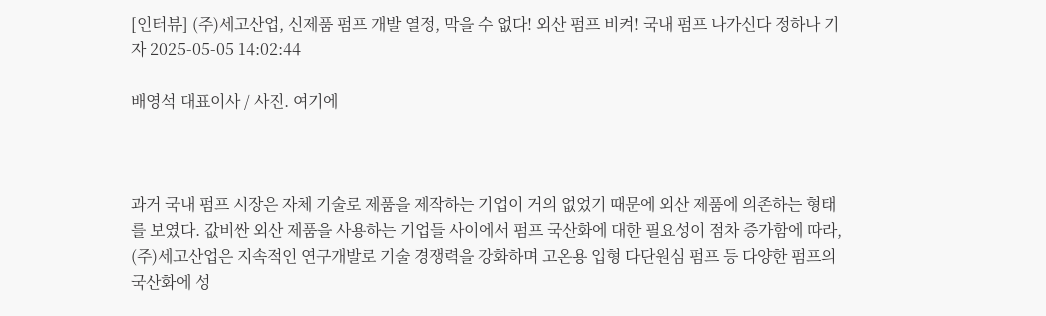[인터뷰] (주)세고산업, 신제품 펌프 개발 열정, 막을 수 없다! 외산 펌프 비켜! 국내 펌프 나가신다 정하나 기자 2025-05-05 14:02:44

배영석 대표이사 / 사진. 여기에



과거 국내 펌프 시장은 자체 기술로 제품을 제작하는 기업이 거의 없었기 때문에 외산 제품에 의존하는 형태를 보였다. 값비싼 외산 제품을 사용하는 기업들 사이에서 펌프 국산화에 대한 필요성이 점차 증가함에 따라, (주)세고산업은 지속적인 연구개발로 기술 경쟁력을 강화하며 고온용 입형 다단원심 펌프 등 다양한 펌프의 국산화에 성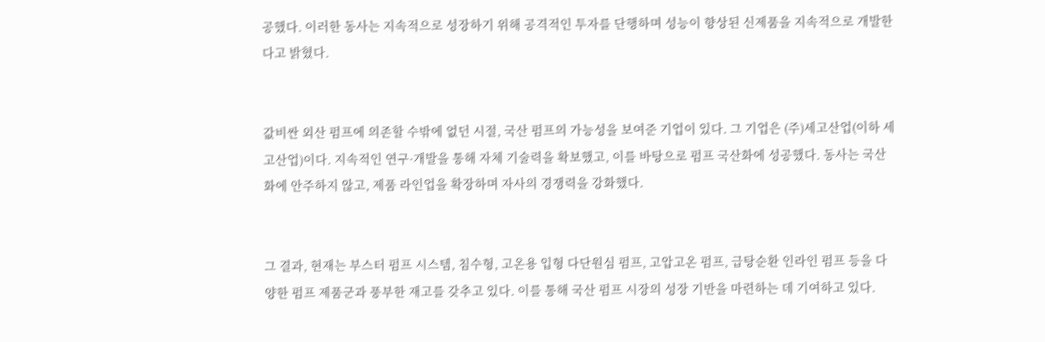공했다. 이러한 동사는 지속적으로 성장하기 위해 공격적인 투자를 단행하며 성능이 향상된 신제품을 지속적으로 개발한다고 밝혔다.


값비싼 외산 펌프에 의존할 수밖에 없던 시절, 국산 펌프의 가능성을 보여준 기업이 있다. 그 기업은 (주)세고산업(이하 세고산업)이다. 지속적인 연구·개발을 통해 자체 기술력을 확보했고, 이를 바탕으로 펌프 국산화에 성공했다. 동사는 국산화에 안주하지 않고, 제품 라인업을 확장하며 자사의 경쟁력을 강화했다.


그 결과, 현재는 부스터 펌프 시스템, 침수형, 고온용 입형 다단원심 펌프, 고압고온 펌프, 급탕순환 인라인 펌프 등을 다양한 펌프 제품군과 풍부한 재고를 갖추고 있다. 이를 통해 국산 펌프 시장의 성장 기반을 마련하는 데 기여하고 있다.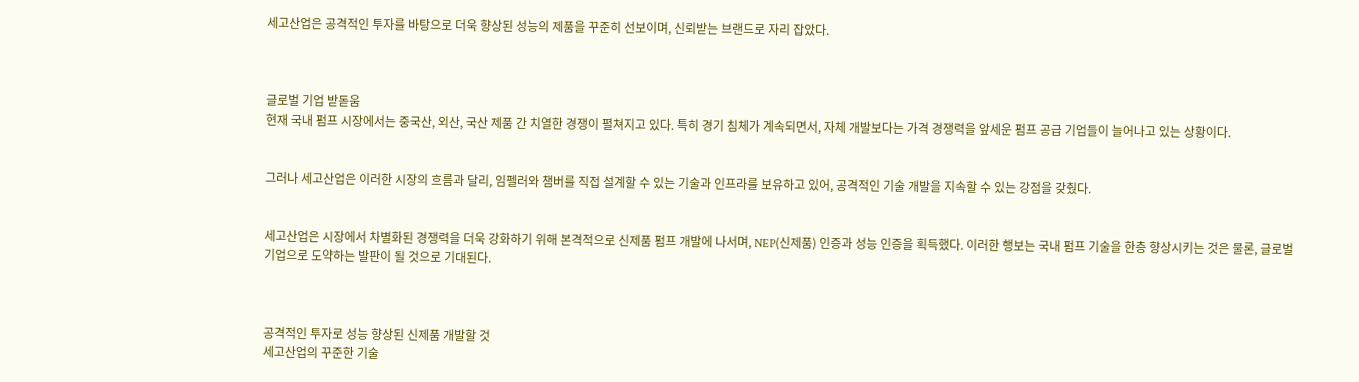세고산업은 공격적인 투자를 바탕으로 더욱 향상된 성능의 제품을 꾸준히 선보이며, 신뢰받는 브랜드로 자리 잡았다.



글로벌 기업 받돋움
현재 국내 펌프 시장에서는 중국산, 외산, 국산 제품 간 치열한 경쟁이 펼쳐지고 있다. 특히 경기 침체가 계속되면서, 자체 개발보다는 가격 경쟁력을 앞세운 펌프 공급 기업들이 늘어나고 있는 상황이다.


그러나 세고산업은 이러한 시장의 흐름과 달리, 임펠러와 챔버를 직접 설계할 수 있는 기술과 인프라를 보유하고 있어, 공격적인 기술 개발을 지속할 수 있는 강점을 갖췄다.


세고산업은 시장에서 차별화된 경쟁력을 더욱 강화하기 위해 본격적으로 신제품 펌프 개발에 나서며, NEP(신제품) 인증과 성능 인증을 획득했다. 이러한 행보는 국내 펌프 기술을 한층 향상시키는 것은 물론, 글로벌 기업으로 도약하는 발판이 될 것으로 기대된다.



공격적인 투자로 성능 향상된 신제품 개발할 것
세고산업의 꾸준한 기술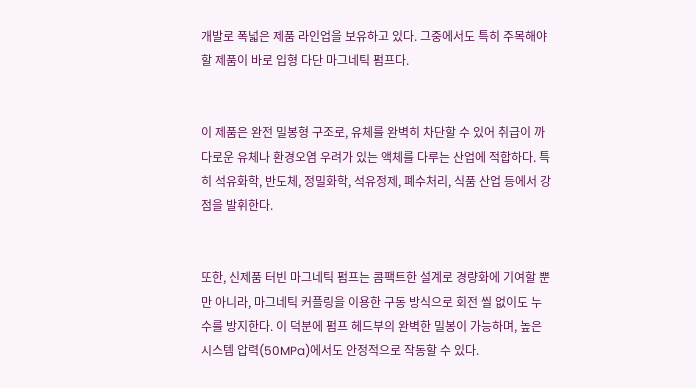개발로 폭넓은 제품 라인업을 보유하고 있다. 그중에서도 특히 주목해야 할 제품이 바로 입형 다단 마그네틱 펌프다.


이 제품은 완전 밀봉형 구조로, 유체를 완벽히 차단할 수 있어 취급이 까다로운 유체나 환경오염 우려가 있는 액체를 다루는 산업에 적합하다. 특히 석유화학, 반도체, 정밀화학, 석유정제, 폐수처리, 식품 산업 등에서 강점을 발휘한다.


또한, 신제품 터빈 마그네틱 펌프는 콤팩트한 설계로 경량화에 기여할 뿐만 아니라, 마그네틱 커플링을 이용한 구동 방식으로 회전 씰 없이도 누수를 방지한다. 이 덕분에 펌프 헤드부의 완벽한 밀봉이 가능하며, 높은 시스템 압력(50MPa)에서도 안정적으로 작동할 수 있다.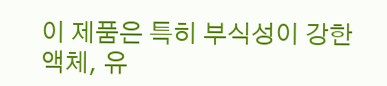이 제품은 특히 부식성이 강한 액체, 유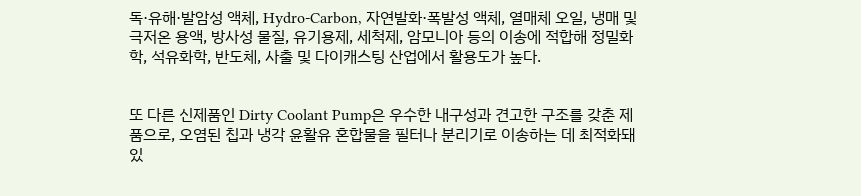독·유해·발암성 액체, Hydro-Carbon, 자연발화·폭발성 액체, 열매체 오일, 냉매 및 극저온 용액, 방사성 물질, 유기용제, 세척제, 암모니아 등의 이송에 적합해 정밀화학, 석유화학, 반도체, 사출 및 다이캐스팅 산업에서 활용도가 높다.


또 다른 신제품인 Dirty Coolant Pump은 우수한 내구성과 견고한 구조를 갖춘 제품으로, 오염된 칩과 냉각 윤활유 혼합물을 필터나 분리기로 이송하는 데 최적화돼 있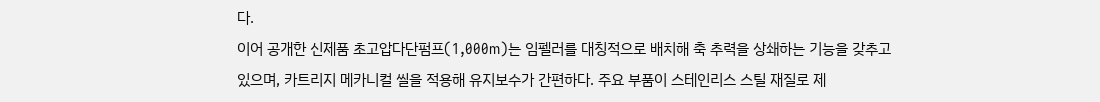다.
이어 공개한 신제품 초고압다단펌프(1,000m)는 임펠러를 대칭적으로 배치해 축 추력을 상쇄하는 기능을 갖추고 있으며, 카트리지 메카니컬 씰을 적용해 유지보수가 간편하다. 주요 부품이 스테인리스 스틸 재질로 제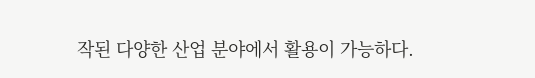작된 다양한 산업 분야에서 활용이 가능하다.